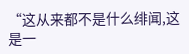“这从来都不是什么绯闻,这是一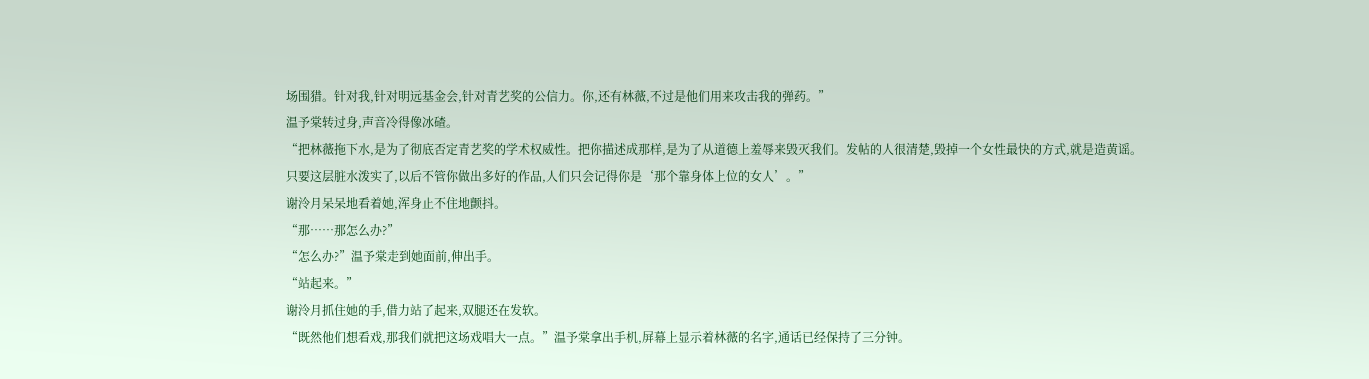场围猎。针对我,针对明远基金会,针对青艺奖的公信力。你,还有林薇,不过是他们用来攻击我的弹药。”
温予棠转过身,声音冷得像冰碴。
“把林薇拖下水,是为了彻底否定青艺奖的学术权威性。把你描述成那样,是为了从道德上羞辱来毁灭我们。发帖的人很清楚,毁掉一个女性最快的方式,就是造黄谣。只要这层脏水泼实了,以后不管你做出多好的作品,人们只会记得你是‘那个靠身体上位的女人’。”
谢泠月呆呆地看着她,浑身止不住地颤抖。
“那……那怎么办?”
“怎么办?”温予棠走到她面前,伸出手。
“站起来。”
谢泠月抓住她的手,借力站了起来,双腿还在发软。
“既然他们想看戏,那我们就把这场戏唱大一点。”温予棠拿出手机,屏幕上显示着林薇的名字,通话已经保持了三分钟。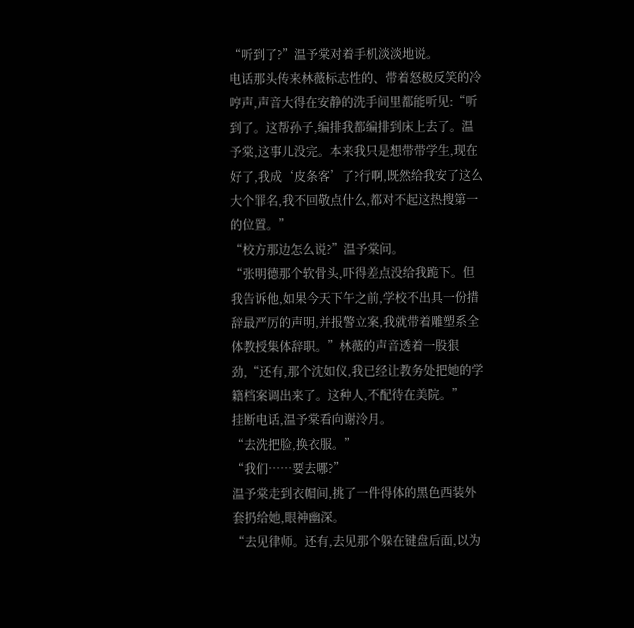“听到了?”温予棠对着手机淡淡地说。
电话那头传来林薇标志性的、带着怒极反笑的冷哼声,声音大得在安静的洗手间里都能听见:“听到了。这帮孙子,编排我都编排到床上去了。温予棠,这事儿没完。本来我只是想带带学生,现在好了,我成‘皮条客’了?行啊,既然给我安了这么大个罪名,我不回敬点什么,都对不起这热搜第一的位置。”
“校方那边怎么说?”温予棠问。
“张明德那个软骨头,吓得差点没给我跪下。但我告诉他,如果今天下午之前,学校不出具一份措辞最严厉的声明,并报警立案,我就带着雕塑系全体教授集体辞职。”林薇的声音透着一股狠劲,“还有,那个沈如仪,我已经让教务处把她的学籍档案调出来了。这种人,不配待在美院。”
挂断电话,温予棠看向谢泠月。
“去洗把脸,换衣服。”
“我们……要去哪?”
温予棠走到衣帽间,挑了一件得体的黑色西装外套扔给她,眼神幽深。
“去见律师。还有,去见那个躲在键盘后面,以为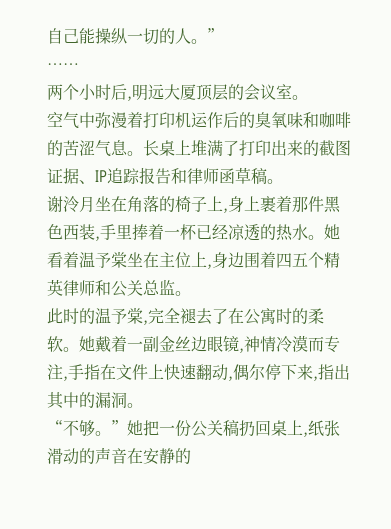自己能操纵一切的人。”
……
两个小时后,明远大厦顶层的会议室。
空气中弥漫着打印机运作后的臭氧味和咖啡的苦涩气息。长桌上堆满了打印出来的截图证据、IP追踪报告和律师函草稿。
谢泠月坐在角落的椅子上,身上裹着那件黑色西装,手里捧着一杯已经凉透的热水。她看着温予棠坐在主位上,身边围着四五个精英律师和公关总监。
此时的温予棠,完全褪去了在公寓时的柔软。她戴着一副金丝边眼镜,神情冷漠而专注,手指在文件上快速翻动,偶尔停下来,指出其中的漏洞。
“不够。”她把一份公关稿扔回桌上,纸张滑动的声音在安静的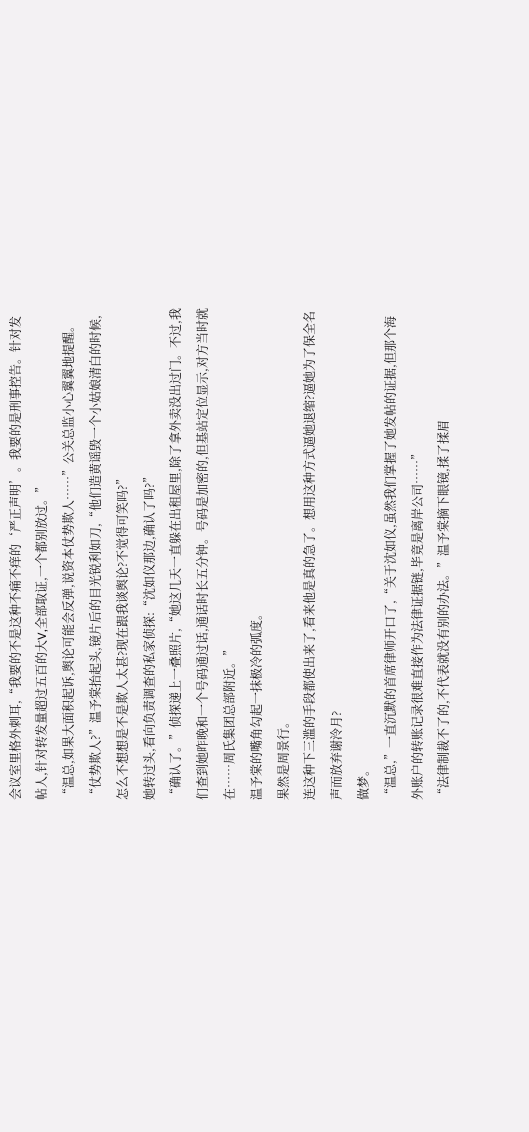会议室里格外刺耳,“我要的不是这种不痛不痒的‘严正声明’。我要的是刑事控告。针对发帖人,针对转发量超过五百的大V,全部取证,一个都别放过。”
“温总,如果大面积起诉,舆论可能会反弹,说资本仗势欺人……”公关总监小心翼翼地提醒。
“仗势欺人?”温予棠抬起头,镜片后的目光锐利如刀,“他们造黄谣毁一个小姑娘清白的时候,怎么不想想是不是欺人太甚?现在跟我谈舆论?不觉得可笑吗?”
她转过头,看向负责调查的私家侦探:“沈如仪那边,确认了吗?”
“确认了。”侦探递上一叠照片,“她这几天一直躲在出租屋里,除了拿外卖没出过门。不过,我们查到她昨晚和一个号码通过话,通话时长五分钟。号码是加密的,但基站定位显示,对方当时就在……周氏集团总部附近。”
温予棠的嘴角勾起一抹极冷的弧度。
果然是周景行。
连这种下三滥的手段都使出来了,看来他是真的急了。想用这种方式逼她退缩?逼她为了保全名声而放弃谢泠月?
做梦。
“温总,”一直沉默的首席律师开口了,“关于沈如仪,虽然我们掌握了她发帖的证据,但那个海外账户的转账记录很难直接作为法律证据链,毕竟是离岸公司……”
“法律制裁不了的,不代表就没有别的办法。”温予棠摘下眼镜,揉了揉眉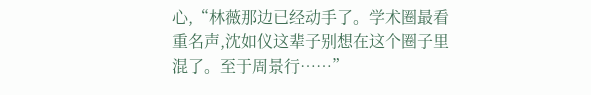心,“林薇那边已经动手了。学术圈最看重名声,沈如仪这辈子别想在这个圈子里混了。至于周景行……”